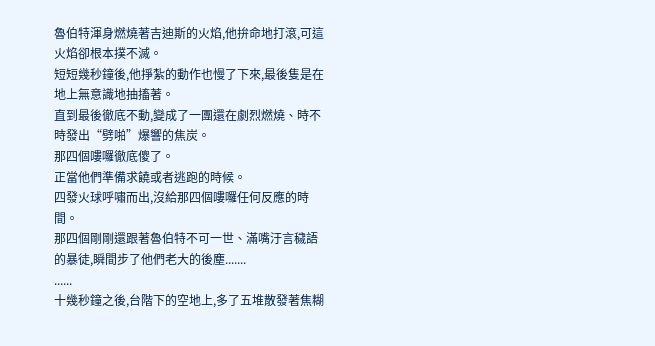魯伯特渾身燃燒著吉迪斯的火焰,他拚命地打滾,可這火焰卻根本撲不滅。
短短幾秒鐘後,他掙紮的動作也慢了下來,最後隻是在地上無意識地抽搐著。
直到最後徹底不動,變成了一團還在劇烈燃燒、時不時發出“劈啪”爆響的焦炭。
那四個嘍囉徹底傻了。
正當他們準備求饒或者逃跑的時候。
四發火球呼嘯而出,沒給那四個嘍囉任何反應的時間。
那四個剛剛還跟著魯伯特不可一世、滿嘴汙言穢語的暴徒,瞬間步了他們老大的後塵.......
......
十幾秒鐘之後,台階下的空地上,多了五堆散發著焦糊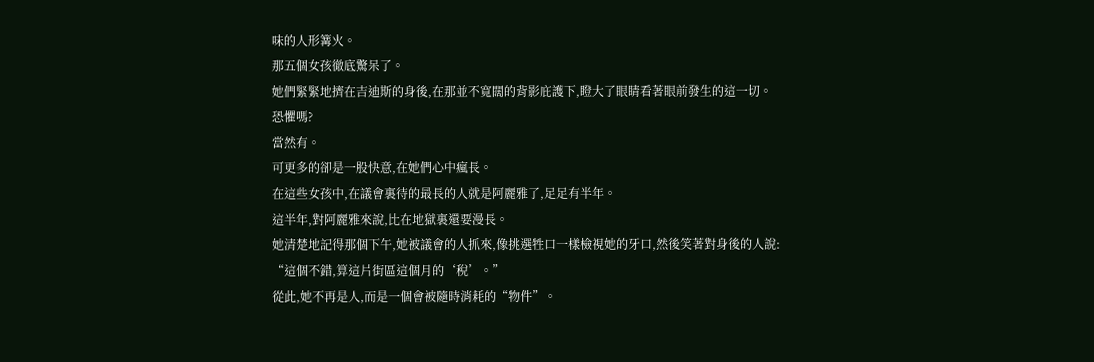味的人形篝火。
那五個女孩徹底驚呆了。
她們緊緊地擠在吉迪斯的身後,在那並不寬闊的背影庇護下,瞪大了眼睛看著眼前發生的這一切。
恐懼嗎?
當然有。
可更多的卻是一股快意,在她們心中瘋長。
在這些女孩中,在議會裏待的最長的人就是阿麗雅了,足足有半年。
這半年,對阿麗雅來說,比在地獄裏還要漫長。
她清楚地記得那個下午,她被議會的人抓來,像挑選牲口一樣檢視她的牙口,然後笑著對身後的人說:
“這個不錯,算這片街區這個月的‘稅’。”
從此,她不再是人,而是一個會被隨時消耗的“物件”。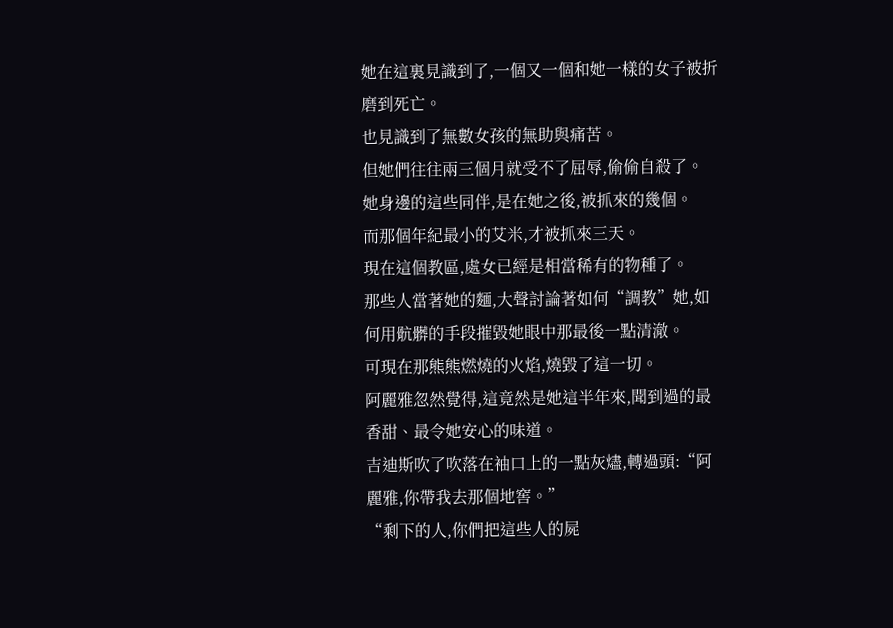她在這裏見識到了,一個又一個和她一樣的女子被折磨到死亡。
也見識到了無數女孩的無助與痛苦。
但她們往往兩三個月就受不了屈辱,偷偷自殺了。
她身邊的這些同伴,是在她之後,被抓來的幾個。
而那個年紀最小的艾米,才被抓來三天。
現在這個教區,處女已經是相當稀有的物種了。
那些人當著她的麵,大聲討論著如何“調教”她,如何用骯髒的手段摧毀她眼中那最後一點清澈。
可現在那熊熊燃燒的火焰,燒毀了這一切。
阿麗雅忽然覺得,這竟然是她這半年來,聞到過的最香甜、最令她安心的味道。
吉迪斯吹了吹落在袖口上的一點灰燼,轉過頭:“阿麗雅,你帶我去那個地窖。”
“剩下的人,你們把這些人的屍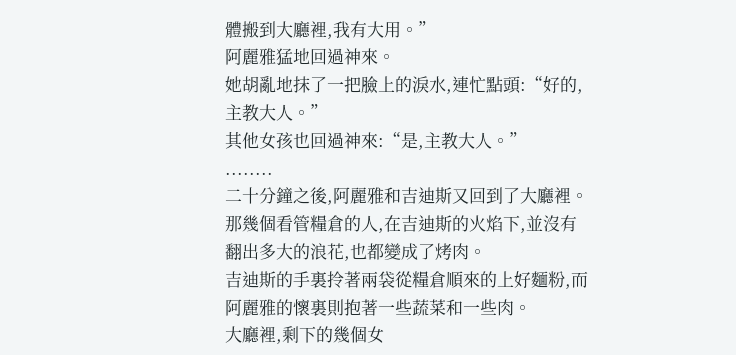體搬到大廳裡,我有大用。”
阿麗雅猛地回過神來。
她胡亂地抹了一把臉上的淚水,連忙點頭:“好的,主教大人。”
其他女孩也回過神來:“是,主教大人。”
........
二十分鐘之後,阿麗雅和吉迪斯又回到了大廳裡。
那幾個看管糧倉的人,在吉迪斯的火焰下,並沒有翻出多大的浪花,也都變成了烤肉。
吉迪斯的手裏拎著兩袋從糧倉順來的上好麵粉,而阿麗雅的懷裏則抱著一些蔬菜和一些肉。
大廳裡,剩下的幾個女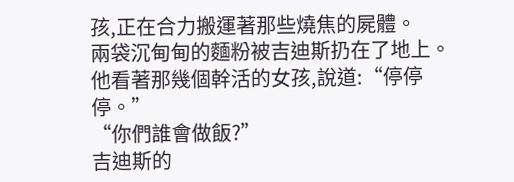孩,正在合力搬運著那些燒焦的屍體。
兩袋沉甸甸的麵粉被吉迪斯扔在了地上。
他看著那幾個幹活的女孩,說道:“停停停。”
“你們誰會做飯?”
吉迪斯的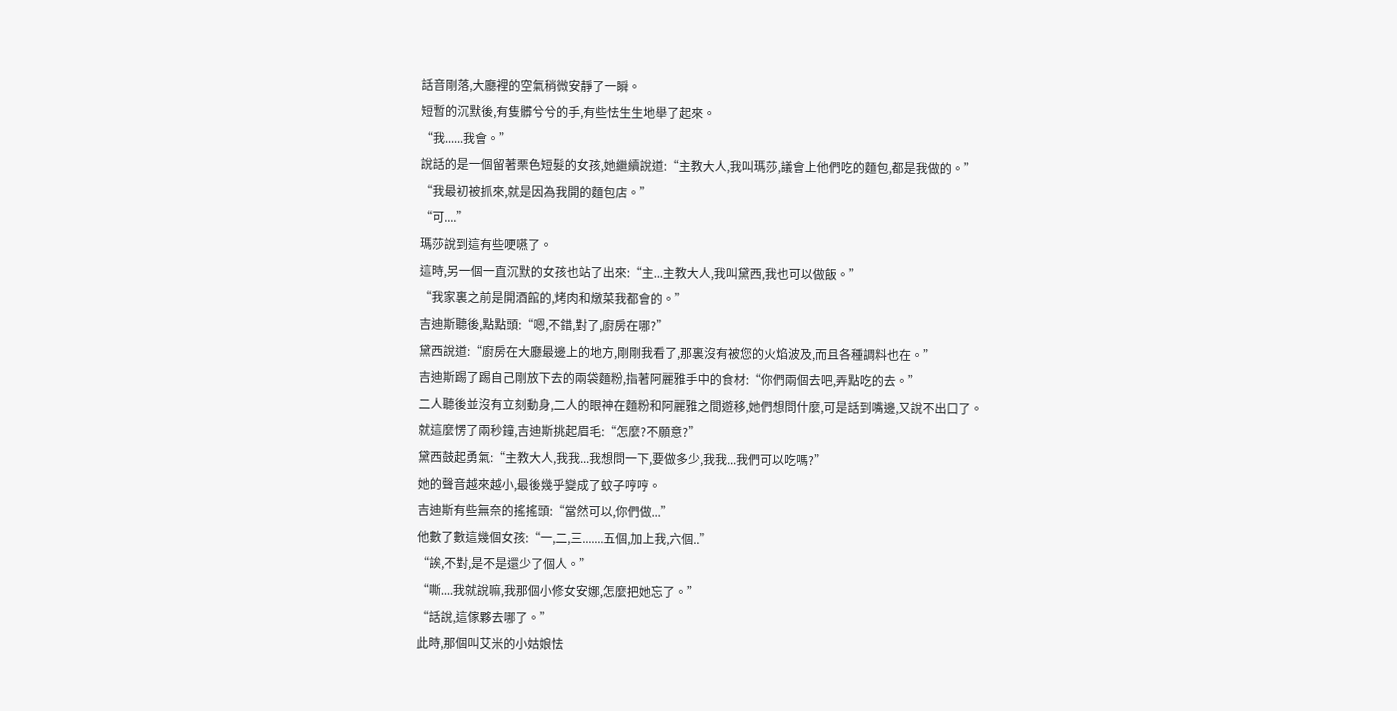話音剛落,大廳裡的空氣稍微安靜了一瞬。
短暫的沉默後,有隻髒兮兮的手,有些怯生生地舉了起來。
“我......我會。”
說話的是一個留著栗色短髮的女孩,她繼續說道:“主教大人,我叫瑪莎,議會上他們吃的麵包,都是我做的。”
“我最初被抓來,就是因為我開的麵包店。”
“可....”
瑪莎說到這有些哽嚥了。
這時,另一個一直沉默的女孩也站了出來:“主...主教大人,我叫黛西,我也可以做飯。”
“我家裏之前是開酒館的,烤肉和燉菜我都會的。”
吉迪斯聽後,點點頭:“嗯,不錯,對了,廚房在哪?”
黛西說道:“廚房在大廳最邊上的地方,剛剛我看了,那裏沒有被您的火焰波及,而且各種調料也在。”
吉迪斯踢了踢自己剛放下去的兩袋麵粉,指著阿麗雅手中的食材:“你們兩個去吧,弄點吃的去。”
二人聽後並沒有立刻動身,二人的眼神在麵粉和阿麗雅之間遊移,她們想問什麼,可是話到嘴邊,又說不出口了。
就這麼愣了兩秒鐘,吉迪斯挑起眉毛:“怎麼?不願意?”
黛西鼓起勇氣:“主教大人,我我...我想問一下,要做多少,我我...我們可以吃嗎?”
她的聲音越來越小,最後幾乎變成了蚊子哼哼。
吉迪斯有些無奈的搖搖頭:“當然可以,你們做...”
他數了數這幾個女孩:“一,二,三.......五個,加上我,六個..”
“誒,不對,是不是還少了個人。”
“嘶....我就說嘛,我那個小修女安娜,怎麼把她忘了。”
“話說,這傢夥去哪了。”
此時,那個叫艾米的小姑娘怯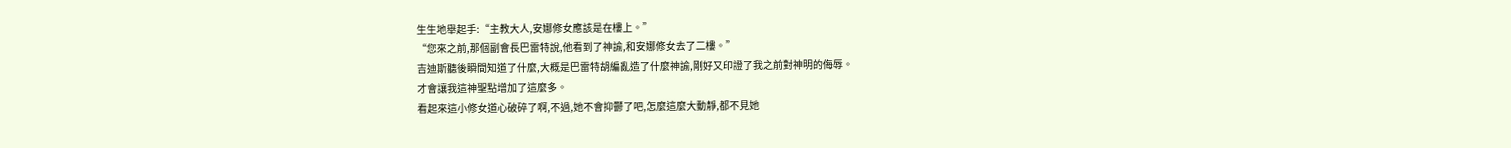生生地舉起手:“主教大人,安娜修女應該是在樓上。”
“您來之前,那個副會長巴雷特說,他看到了神諭,和安娜修女去了二樓。”
吉迪斯聽後瞬間知道了什麼,大概是巴雷特胡編亂造了什麼神諭,剛好又印證了我之前對神明的侮辱。
才會讓我這神聖點增加了這麼多。
看起來這小修女道心破碎了啊,不過,她不會抑鬱了吧,怎麼這麼大動靜,都不見她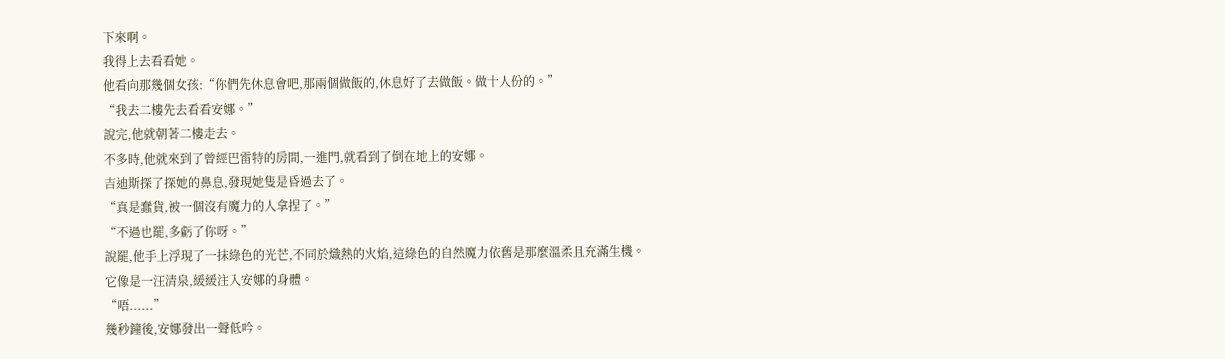下來啊。
我得上去看看她。
他看向那幾個女孩:“你們先休息會吧,那兩個做飯的,休息好了去做飯。做十人份的。”
“我去二樓先去看看安娜。”
說完,他就朝著二樓走去。
不多時,他就來到了曾經巴雷特的房間,一進門,就看到了倒在地上的安娜。
吉迪斯探了探她的鼻息,發現她隻是昏過去了。
“真是蠢貨,被一個沒有魔力的人拿捏了。”
“不過也罷,多虧了你呀。”
說罷,他手上浮現了一抹綠色的光芒,不同於熾熱的火焰,這綠色的自然魔力依舊是那麼溫柔且充滿生機。
它像是一汪清泉,緩緩注入安娜的身體。
“唔......”
幾秒鐘後,安娜發出一聲低吟。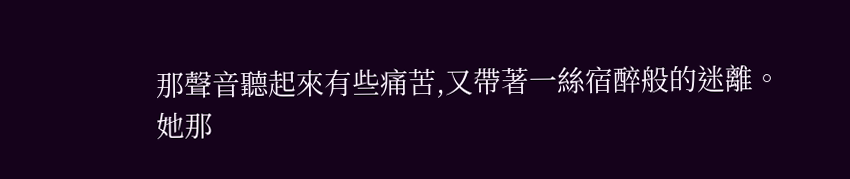那聲音聽起來有些痛苦,又帶著一絲宿醉般的迷離。
她那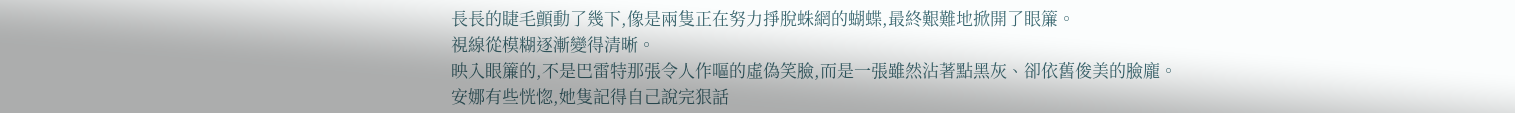長長的睫毛顫動了幾下,像是兩隻正在努力掙脫蛛網的蝴蝶,最終艱難地掀開了眼簾。
視線從模糊逐漸變得清晰。
映入眼簾的,不是巴雷特那張令人作嘔的虛偽笑臉,而是一張雖然沾著點黑灰、卻依舊俊美的臉龐。
安娜有些恍惚,她隻記得自己說完狠話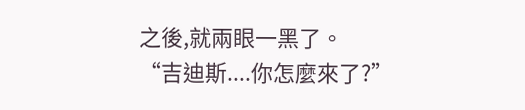之後,就兩眼一黑了。
“吉迪斯....你怎麼來了?”